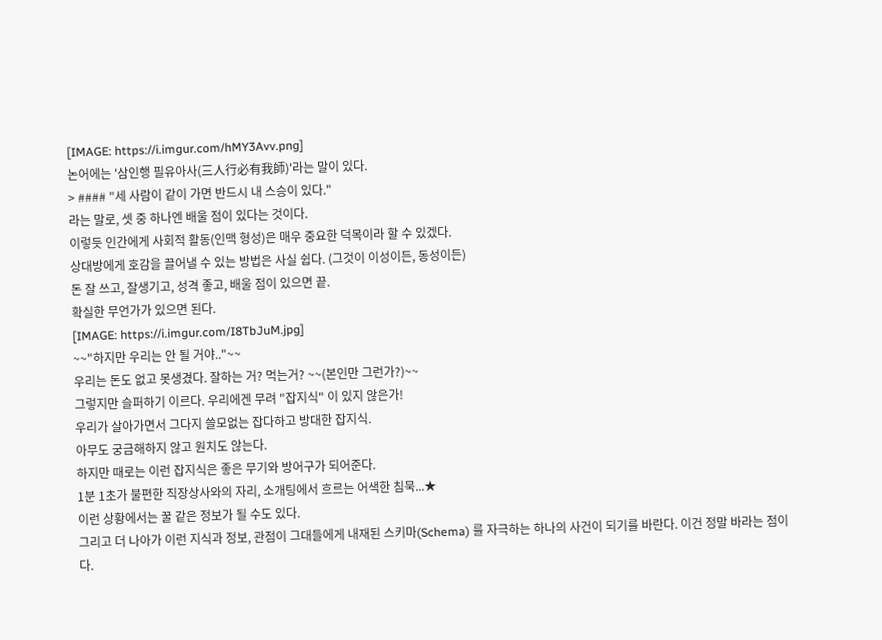[IMAGE: https://i.imgur.com/hMY3Avv.png]
논어에는 '삼인행 필유아사(三人行必有我師)'라는 말이 있다.
> #### "세 사람이 같이 가면 반드시 내 스승이 있다."
라는 말로, 셋 중 하나엔 배울 점이 있다는 것이다.
이렇듯 인간에게 사회적 활동(인맥 형성)은 매우 중요한 덕목이라 할 수 있겠다.
상대방에게 호감을 끌어낼 수 있는 방법은 사실 쉽다. (그것이 이성이든, 동성이든)
돈 잘 쓰고, 잘생기고, 성격 좋고, 배울 점이 있으면 끝.
확실한 무언가가 있으면 된다.
[IMAGE: https://i.imgur.com/I8TbJuM.jpg]
~~"하지만 우리는 안 될 거야.."~~
우리는 돈도 없고 못생겼다. 잘하는 거? 먹는거? ~~(본인만 그런가?)~~
그렇지만 슬퍼하기 이르다. 우리에겐 무려 "잡지식" 이 있지 않은가!
우리가 살아가면서 그다지 쓸모없는 잡다하고 방대한 잡지식.
아무도 궁금해하지 않고 원치도 않는다.
하지만 때로는 이런 잡지식은 좋은 무기와 방어구가 되어준다.
1분 1초가 불편한 직장상사와의 자리, 소개팅에서 흐르는 어색한 침묵...★
이런 상황에서는 꿀 같은 정보가 될 수도 있다.
그리고 더 나아가 이런 지식과 정보, 관점이 그대들에게 내재된 스키마(Schema) 를 자극하는 하나의 사건이 되기를 바란다. 이건 정말 바라는 점이다.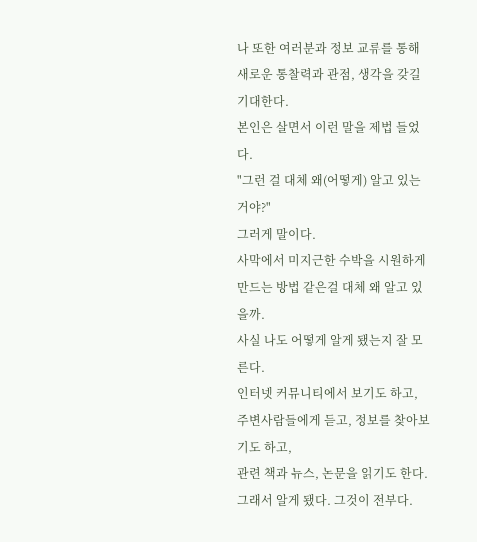나 또한 여러분과 정보 교류를 통해 새로운 통찰력과 관점, 생각을 갖길 기대한다.
본인은 살면서 이런 말을 제법 들었다.
"그런 걸 대체 왜(어떻게) 알고 있는 거야?"
그러게 말이다.
사막에서 미지근한 수박을 시원하게 만드는 방법 같은걸 대체 왜 알고 있을까.
사실 나도 어떻게 알게 됐는지 잘 모른다.
인터넷 커뮤니티에서 보기도 하고, 주변사람들에게 듣고, 정보를 찾아보기도 하고,
관련 책과 뉴스, 논문을 읽기도 한다.
그래서 알게 됐다. 그것이 전부다.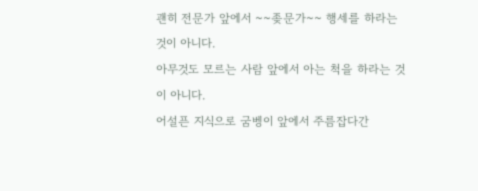괜히 전문가 앞에서 ~~좆문가~~ 행세를 하라는 것이 아니다.
아무것도 모르는 사람 앞에서 아는 척을 하라는 것이 아니다.
어설픈 지식으로 굼벵이 앞에서 주름잡다간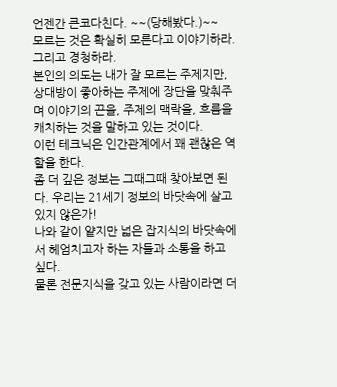언젠간 큰코다친다. ~~(당해봤다.)~~
모르는 것은 확실히 모른다고 이야기하라. 그리고 경청하라.
본인의 의도는 내가 잘 모르는 주제지만, 상대방이 좋아하는 주제에 장단을 맞춰주며 이야기의 끈을, 주제의 맥락을, 흐름을 캐치하는 것을 말하고 있는 것이다.
이런 테크닉은 인간관계에서 꽤 괜찮은 역할을 한다.
좀 더 깊은 정보는 그때그때 찾아보면 된다. 우리는 21세기 정보의 바닷속에 살고 있지 않은가!
나와 같이 얕지만 넓은 잡지식의 바닷속에서 헤엄치고자 하는 자들과 소통을 하고 싶다.
물론 전문지식을 갖고 있는 사람이라면 더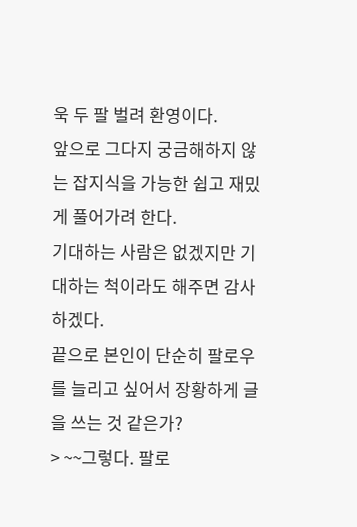욱 두 팔 벌려 환영이다.
앞으로 그다지 궁금해하지 않는 잡지식을 가능한 쉽고 재밌게 풀어가려 한다.
기대하는 사람은 없겠지만 기대하는 척이라도 해주면 감사하겠다.
끝으로 본인이 단순히 팔로우를 늘리고 싶어서 장황하게 글을 쓰는 것 같은가?
> ~~그렇다. 팔로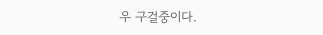우 구걸중이다.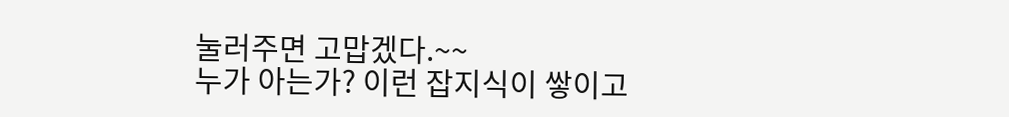눌러주면 고맙겠다.~~
누가 아는가? 이런 잡지식이 쌓이고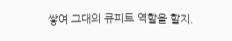쌓여 그대의 큐피트 역할을 할지.